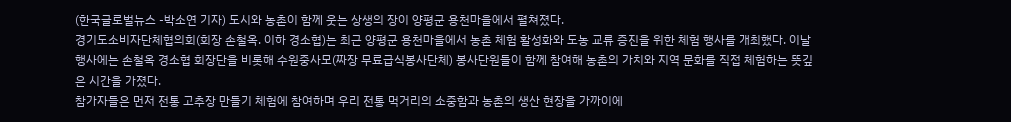(한국글로벌뉴스 -박소연 기자) 도시와 농촌이 함께 웃는 상생의 장이 양평군 용천마을에서 펼쳐졌다.
경기도소비자단체협의회(회장 손철옥. 이하 경소협)는 최근 양평군 용천마을에서 농촌 체험 활성화와 도농 교류 증진을 위한 체험 행사를 개최했다. 이날 행사에는 손철옥 경소협 회장단을 비롯해 수원중사모(짜장 무료급식봉사단체) 봉사단원들이 함께 참여해 농촌의 가치와 지역 문화를 직접 체험하는 뜻깊은 시간을 가졌다.
참가자들은 먼저 전통 고추장 만들기 체험에 참여하며 우리 전통 먹거리의 소중함과 농촌의 생산 현장을 가까이에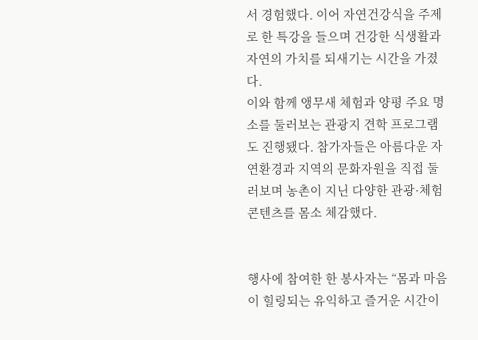서 경험했다. 이어 자연건강식을 주제로 한 특강을 들으며 건강한 식생활과 자연의 가치를 되새기는 시간을 가졌다.
이와 함께 앵무새 체험과 양평 주요 명소를 둘러보는 관광지 견학 프로그램도 진행됐다. 참가자들은 아름다운 자연환경과 지역의 문화자원을 직접 둘러보며 농촌이 지닌 다양한 관광·체험 콘텐츠를 몸소 체감했다.


행사에 참여한 한 봉사자는 “몸과 마음이 힐링되는 유익하고 즐거운 시간이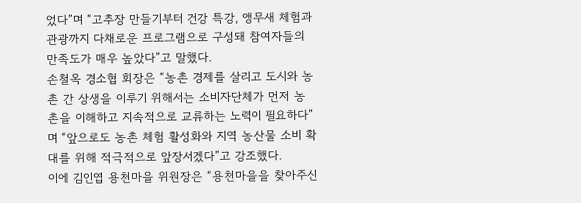었다”며 “고추장 만들기부터 건강 특강, 앵무새 체험과 관광까지 다채로운 프로그램으로 구성돼 참여자들의 만족도가 매우 높았다”고 말했다.
손철옥 경소협 회장은 “농촌 경제를 살리고 도시와 농촌 간 상생을 이루기 위해서는 소비자단체가 먼저 농촌을 이해하고 지속적으로 교류하는 노력이 필요하다”며 “앞으로도 농촌 체험 활성화와 지역 농산물 소비 확대를 위해 적극적으로 앞장서겠다”고 강조했다.
이에 김인엽 용천마을 위원장은 “용천마을을 찾아주신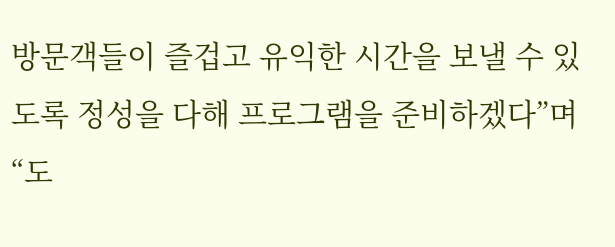방문객들이 즐겁고 유익한 시간을 보낼 수 있도록 정성을 다해 프로그램을 준비하겠다”며 “도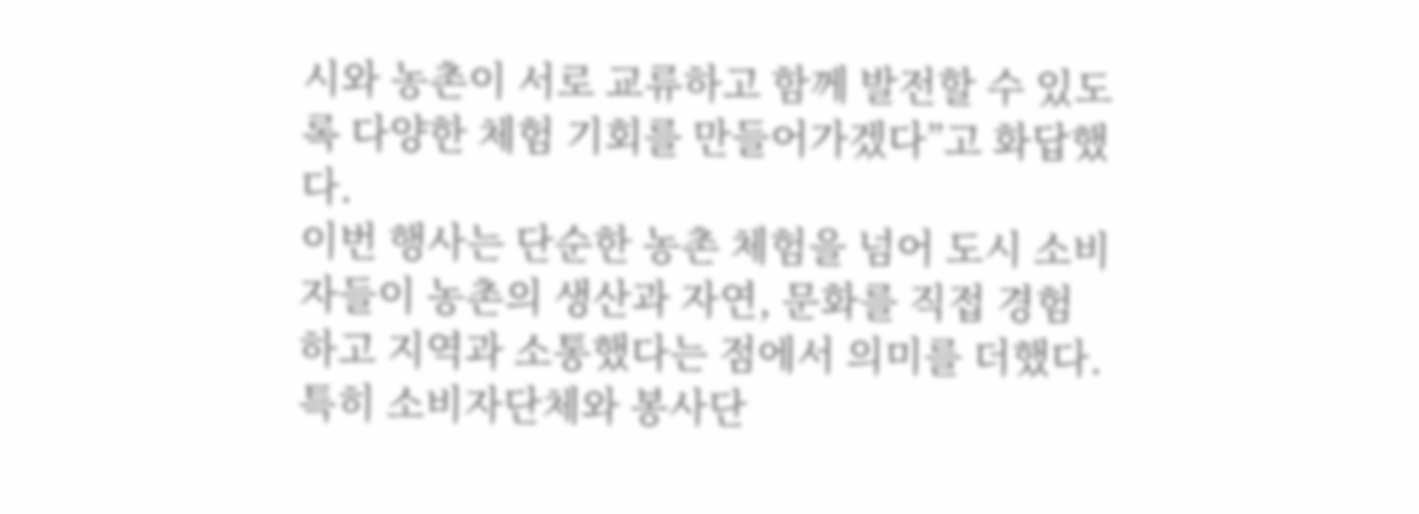시와 농촌이 서로 교류하고 함께 발전할 수 있도록 다양한 체험 기회를 만들어가겠다”고 화답했다.
이번 행사는 단순한 농촌 체험을 넘어 도시 소비자들이 농촌의 생산과 자연, 문화를 직접 경험하고 지역과 소통했다는 점에서 의미를 더했다. 특히 소비자단체와 봉사단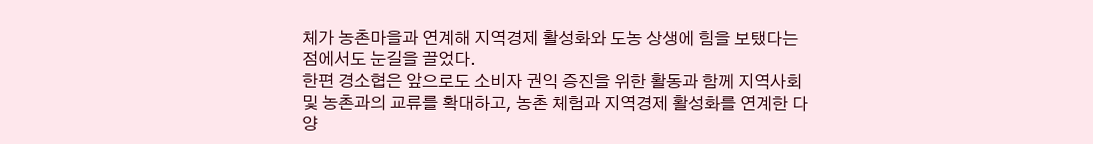체가 농촌마을과 연계해 지역경제 활성화와 도농 상생에 힘을 보탰다는 점에서도 눈길을 끌었다.
한편 경소협은 앞으로도 소비자 권익 증진을 위한 활동과 함께 지역사회 및 농촌과의 교류를 확대하고, 농촌 체험과 지역경제 활성화를 연계한 다양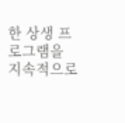한 상생 프로그램을 지속적으로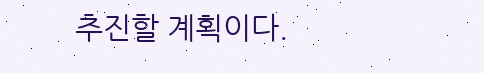추진할 계획이다.